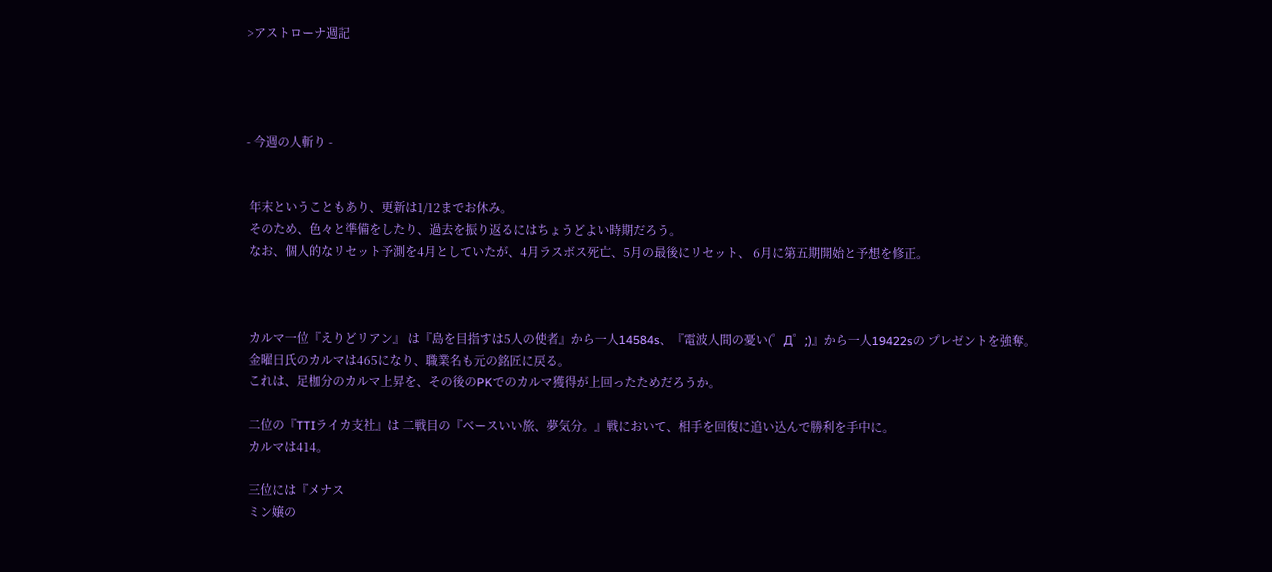>アストローナ週記




- 今週の人斬り -


 年末ということもあり、更新は1/12までお休み。
 そのため、色々と準備をしたり、過去を振り返るにはちょうどよい時期だろう。
 なお、個人的なリセット予測を4月としていたが、4月ラスボス死亡、5月の最後にリセット、 6月に第五期開始と予想を修正。



 カルマ一位『えりどリアン』 は『島を目指すは5人の使者』から一人14584s、『電波人間の憂い(゜Д゜;)』から一人19422sの プレゼントを強奪。
 金曜日氏のカルマは465になり、職業名も元の銘匠に戻る。
 これは、足枷分のカルマ上昇を、その後のPKでのカルマ獲得が上回ったためだろうか。

 二位の『TTIライカ支社』は 二戦目の『ベースいい旅、夢気分。』戦において、相手を回復に追い込んで勝利を手中に。
 カルマは414。

 三位には『メナス
 ミン嬢の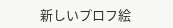新しいプロフ絵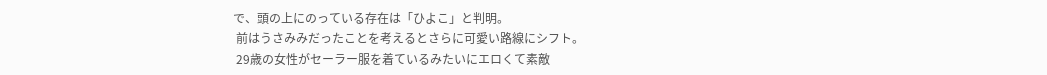で、頭の上にのっている存在は「ひよこ」と判明。
 前はうさみみだったことを考えるとさらに可愛い路線にシフト。
 29歳の女性がセーラー服を着ているみたいにエロくて素敵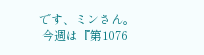です、ミンさん。
 今週は『第1076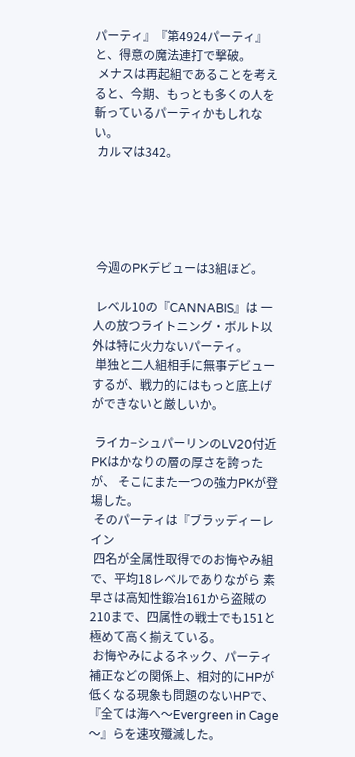パーティ』『第4924パーティ』と、得意の魔法連打で撃破。
 メナスは再起組であることを考えると、今期、もっとも多くの人を斬っているパーティかもしれない。
 カルマは342。





 今週のPKデビューは3組ほど。

 レベル10の『CANNABIS』は 一人の放つライトニング・ボルト以外は特に火力ないパーティ。
 単独と二人組相手に無事デビューするが、戦力的にはもっと底上げができないと厳しいか。

 ライカ−シュパーリンのLV20付近PKはかなりの層の厚さを誇ったが、 そこにまた一つの強力PKが登場した。
 そのパーティは『ブラッディーレイン
 四名が全属性取得でのお悔やみ組で、平均18レベルでありながら 素早さは高知性鍛冶161から盗賊の210まで、四属性の戦士でも151と 極めて高く揃えている。
 お悔やみによるネック、パーティ補正などの関係上、相対的にHPが低くなる現象も問題のないHPで、 『全ては海へ〜Evergreen in Cage〜』らを速攻殲滅した。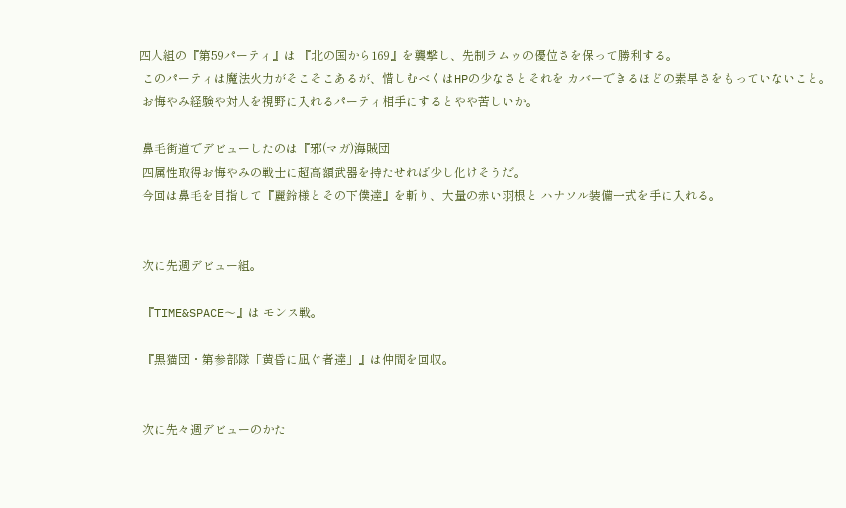四人組の『第59パーティ』は 『北の国から169』を襲撃し、先制ラムゥの優位さを保って勝利する。
 このパーティは魔法火力がそこそこあるが、惜しむべくはHPの少なさとそれを カバーできるほどの素早さをもっていないこと。
 お悔やみ経験や対人を視野に入れるパーティ相手にするとやや苦しいか。

 鼻毛街道でデビューしたのは『邪(マガ)海賊団
 四属性取得お悔やみの戦士に超高額武器を持たせれば少し化けそうだ。
 今回は鼻毛を目指して『麗鈴様とその下僕達』を斬り、大量の赤い羽根と ハナソル装備一式を手に入れる。


 次に先週デビュー組。

 『TIME&SPACE〜』は モンス戦。

 『黒猫団・第参部隊「黄昏に凪ぐ者達」』は仲間を回収。


 次に先々週デビューのかた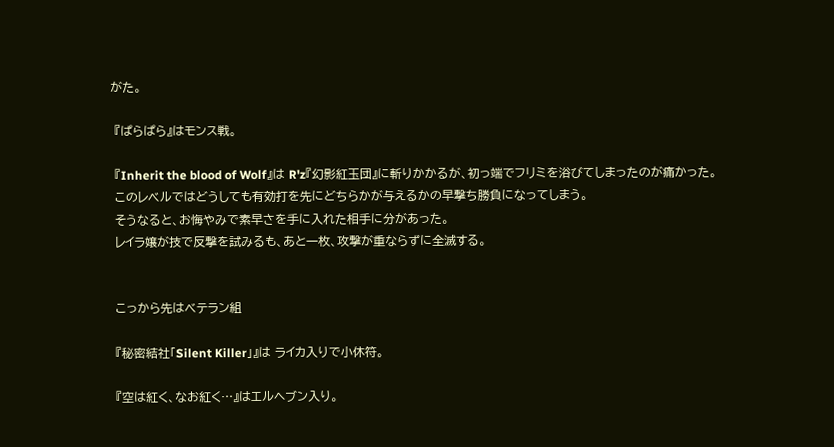がた。

 『ぱらぱら』はモンス戦。

 『Inherit the blood of Wolf』は R'z『幻影紅玉団』に斬りかかるが、初っ端でフリミを浴びてしまったのが痛かった。
 このレベルではどうしても有効打を先にどちらかが与えるかの早撃ち勝負になってしまう。
 そうなると、お悔やみで素早さを手に入れた相手に分があった。
 レイラ嬢が技で反撃を試みるも、あと一枚、攻撃が重ならずに全滅する。


 こっから先はベテラン組

 『秘密結社「Silent Killer」』は ライカ入りで小休符。

 『空は紅く、なお紅く…』はエルヘブン入り。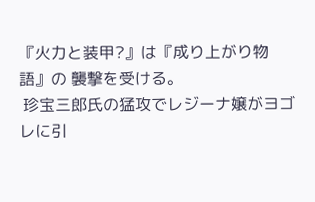『火力と装甲?』は『成り上がり物語』の 襲撃を受ける。
 珍宝三郎氏の猛攻でレジーナ嬢がヨゴレに引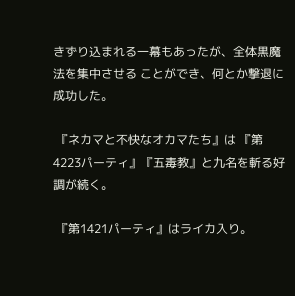きずり込まれる一幕もあったが、全体黒魔法を集中させる ことができ、何とか撃退に成功した。

 『ネカマと不快なオカマたち』は 『第4223パーティ』『五毒教』と九名を斬る好調が続く。

 『第1421パーティ』はライカ入り。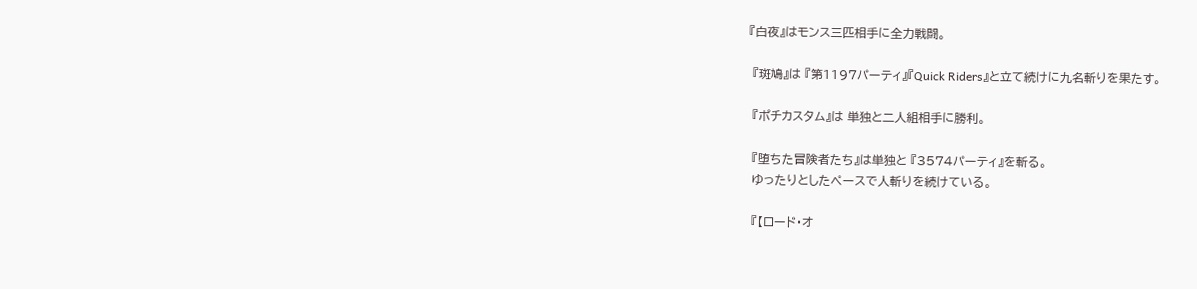『白夜』はモンス三匹相手に全力戦闘。

 『斑鳩』は 『第1197パーティ』『Quick Riders』と立て続けに九名斬りを果たす。

 『ポチカスタム』は 単独と二人組相手に勝利。

 『堕ちた冒険者たち』は単独と 『3574パーティ』を斬る。
 ゆったりとしたペースで人斬りを続けている。

 『【ロード・オ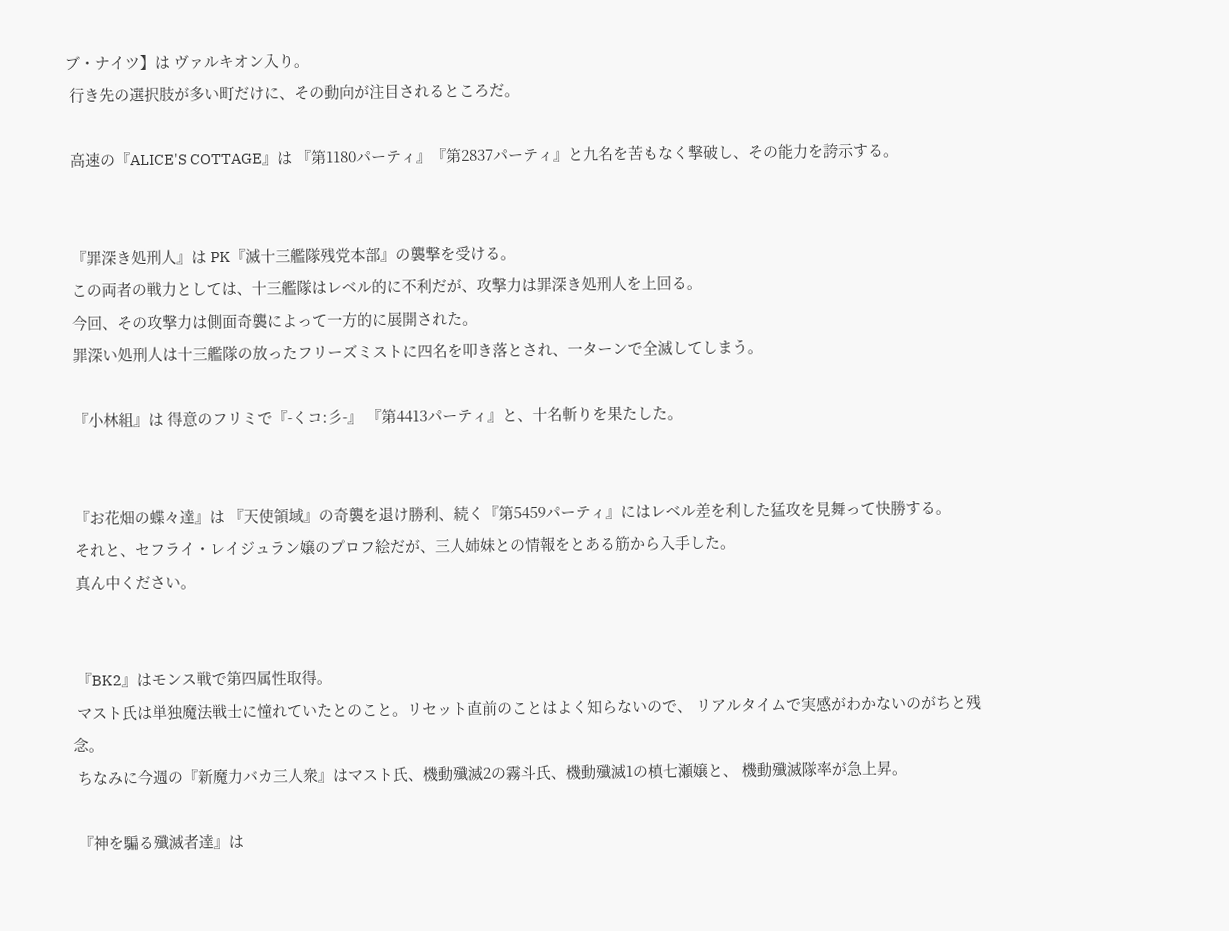ブ・ナイツ】は ヴァルキオン入り。
 行き先の選択肢が多い町だけに、その動向が注目されるところだ。

 高速の『ALICE'S COTTAGE』は 『第1180パーティ』『第2837パーティ』と九名を苦もなく撃破し、その能力を誇示する。


 『罪深き処刑人』は PK『滅十三艦隊残党本部』の襲撃を受ける。
 この両者の戦力としては、十三艦隊はレベル的に不利だが、攻撃力は罪深き処刑人を上回る。
 今回、その攻撃力は側面奇襲によって一方的に展開された。
 罪深い処刑人は十三艦隊の放ったフリーズミストに四名を叩き落とされ、一ターンで全滅してしまう。

 『小林組』は 得意のフリミで『-くコ:彡-』 『第4413パーティ』と、十名斬りを果たした。


 『お花畑の蝶々達』は 『天使領域』の奇襲を退け勝利、続く『第5459パーティ』にはレベル差を利した猛攻を見舞って快勝する。
 それと、セフライ・レイジュラン嬢のプロフ絵だが、三人姉妹との情報をとある筋から入手した。
 真ん中ください。


 『BK2』はモンス戦で第四属性取得。
 マスト氏は単独魔法戦士に憧れていたとのこと。リセット直前のことはよく知らないので、 リアルタイムで実感がわかないのがちと残念。
 ちなみに今週の『新魔力バカ三人衆』はマスト氏、機動殲滅2の霧斗氏、機動殲滅1の槙七瀬嬢と、 機動殲滅隊率が急上昇。

 『神を騙る殲滅者達』は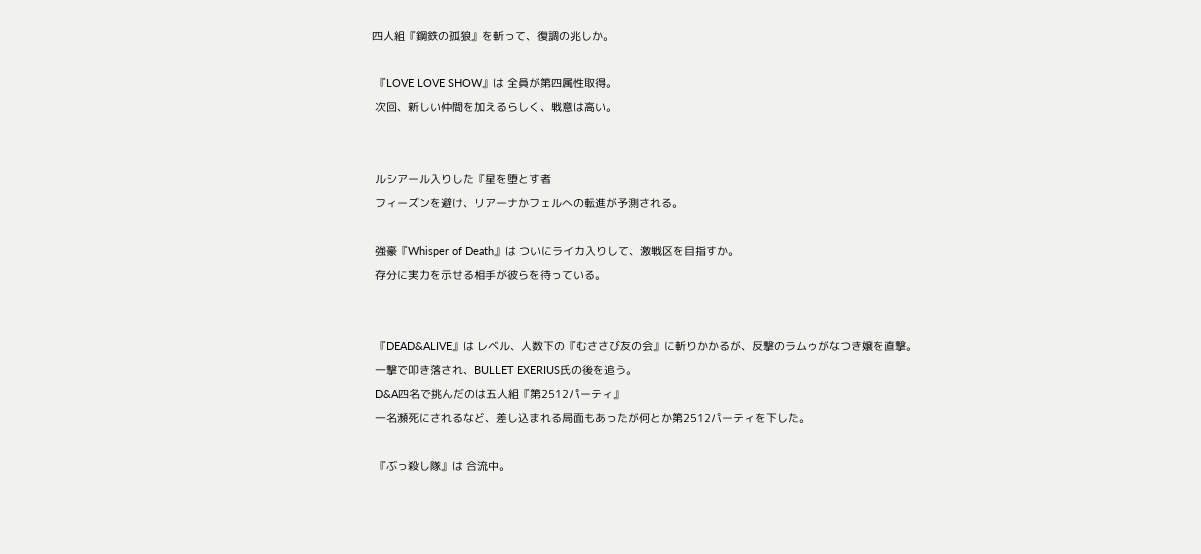四人組『鋼鉄の孤狼』を斬って、復調の兆しか。

 『LOVE LOVE SHOW』は 全員が第四属性取得。
 次回、新しい仲間を加えるらしく、戦意は高い。


 ルシアール入りした『星を堕とす者
 フィーズンを避け、リアーナかフェルへの転進が予測される。

 強豪『Whisper of Death』は ついにライカ入りして、激戦区を目指すか。
 存分に実力を示せる相手が彼らを待っている。


 『DEAD&ALIVE』は レベル、人数下の『むささび友の会』に斬りかかるが、反撃のラムゥがなつき嬢を直撃。
 一撃で叩き落され、BULLET EXERIUS氏の後を追う。
 D&A四名で挑んだのは五人組『第2512パーティ』
 一名瀕死にされるなど、差し込まれる局面もあったが何とか第2512パーティを下した。

 『ぶっ殺し隊』は 合流中。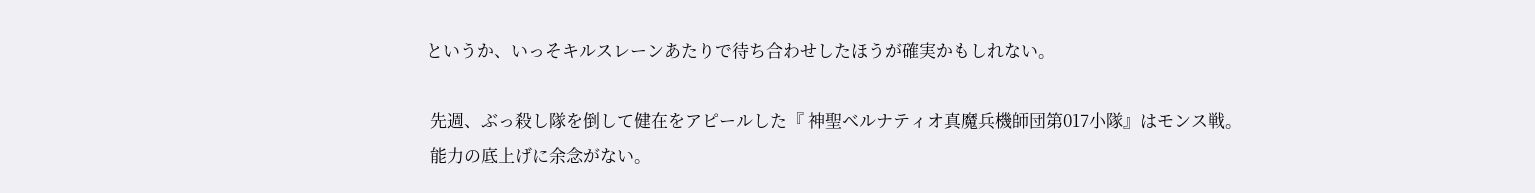というか、いっそキルスレーンあたりで待ち合わせしたほうが確実かもしれない。

 先週、ぶっ殺し隊を倒して健在をアピールした『 神聖ベルナティオ真魔兵機師団第017小隊』はモンス戦。
 能力の底上げに余念がない。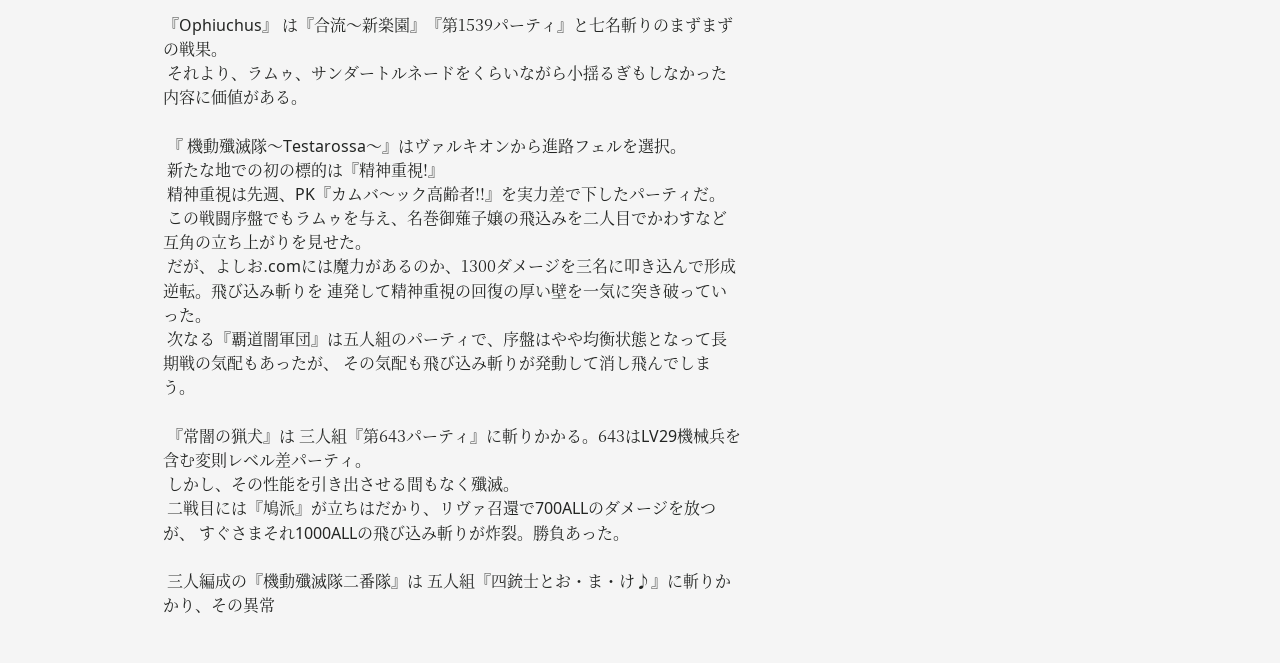『Ophiuchus』 は『合流〜新楽園』『第1539パーティ』と七名斬りのまずまずの戦果。
 それより、ラムゥ、サンダートルネードをくらいながら小揺るぎもしなかった内容に価値がある。

 『 機動殲滅隊〜Testarossa〜』はヴァルキオンから進路フェルを選択。
 新たな地での初の標的は『精神重視!』
 精神重視は先週、PK『カムバ〜ック高齢者!!』を実力差で下したパーティだ。
 この戦闘序盤でもラムゥを与え、名巻御薙子嬢の飛込みを二人目でかわすなど互角の立ち上がりを見せた。
 だが、よしお.comには魔力があるのか、1300ダメージを三名に叩き込んで形成逆転。飛び込み斬りを 連発して精神重視の回復の厚い壁を一気に突き破っていった。
 次なる『覇道闇軍団』は五人組のパーティで、序盤はやや均衡状態となって長期戦の気配もあったが、 その気配も飛び込み斬りが発動して消し飛んでしまう。

 『常闇の猟犬』は 三人組『第643パーティ』に斬りかかる。643はLV29機械兵を含む変則レベル差パーティ。
 しかし、その性能を引き出させる間もなく殲滅。
 二戦目には『鳩派』が立ちはだかり、リヴァ召還で700ALLのダメージを放つが、 すぐさまそれ1000ALLの飛び込み斬りが炸裂。勝負あった。

 三人編成の『機動殲滅隊二番隊』は 五人組『四銃士とお・ま・け♪』に斬りかかり、その異常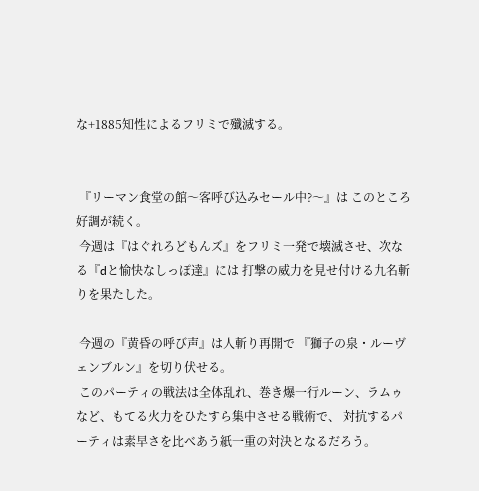な+1885知性によるフリミで殲滅する。


 『リーマン食堂の館〜客呼び込みセール中?〜』は このところ好調が続く。
 今週は『はぐれろどもんズ』をフリミ一発で壊滅させ、次なる『dと愉快なしっぽ達』には 打撃の威力を見せ付ける九名斬りを果たした。

 今週の『黄昏の呼び声』は人斬り再開で 『獅子の泉・ルーヴェンブルン』を切り伏せる。
 このパーティの戦法は全体乱れ、巻き爆一行ルーン、ラムゥなど、もてる火力をひたすら集中させる戦術で、 対抗するパーティは素早さを比べあう紙一重の対決となるだろう。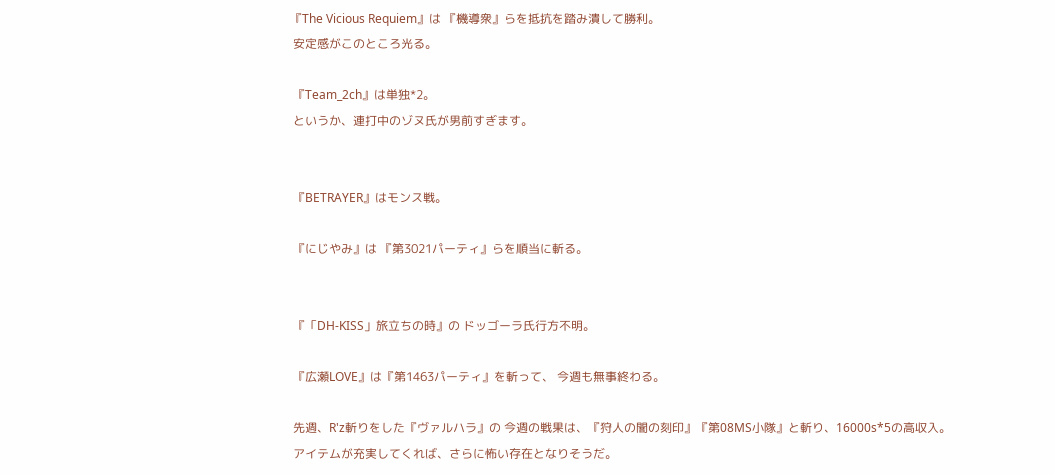『The Vicious Requiem』は 『機導衆』らを抵抗を踏み潰して勝利。
 安定感がこのところ光る。

 『Team_2ch』は単独*2。
 というか、連打中のゾヌ氏が男前すぎます。


 『BETRAYER』はモンス戦。

 『にじやみ』は 『第3021パーティ』らを順当に斬る。


 『「DH-KISS」旅立ちの時』の ドッゴーラ氏行方不明。

 『広瀬LOVE』は『第1463パーティ』を斬って、 今週も無事終わる。

 先週、R'z斬りをした『ヴァルハラ』の 今週の戦果は、『狩人の闇の刻印』『第08MS小隊』と斬り、16000s*5の高収入。
 アイテムが充実してくれば、さらに怖い存在となりそうだ。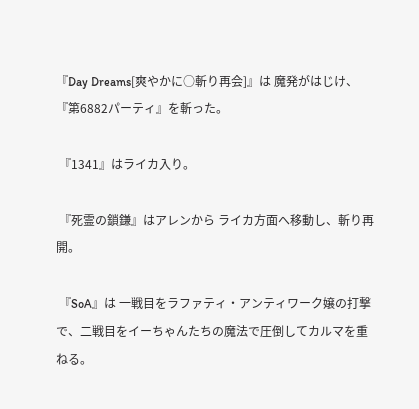『Day Dreams[爽やかに○斬り再会]』は 魔発がはじけ、『第6882パーティ』を斬った。

 『1341』はライカ入り。

 『死霊の鎖鎌』はアレンから ライカ方面へ移動し、斬り再開。

 『SoA』は 一戦目をラファティ・アンティワーク嬢の打撃で、二戦目をイーちゃんたちの魔法で圧倒してカルマを重ねる。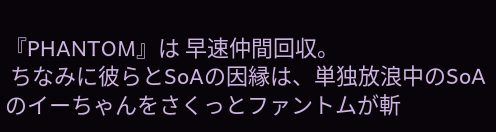『PHANTOM』は 早速仲間回収。
 ちなみに彼らとSoAの因縁は、単独放浪中のSoAのイーちゃんをさくっとファントムが斬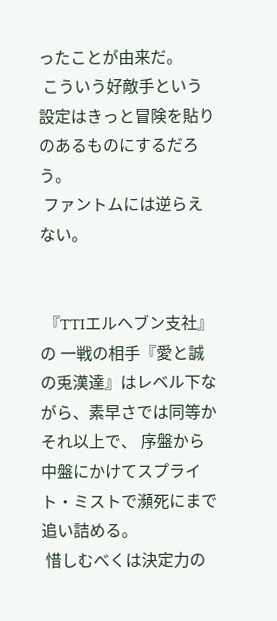ったことが由来だ。
 こういう好敵手という設定はきっと冒険を貼りのあるものにするだろう。
 ファントムには逆らえない。


 『TTIエルヘブン支社』の 一戦の相手『愛と誠の兎漢達』はレベル下ながら、素早さでは同等かそれ以上で、 序盤から中盤にかけてスプライト・ミストで瀕死にまで追い詰める。
 惜しむべくは決定力の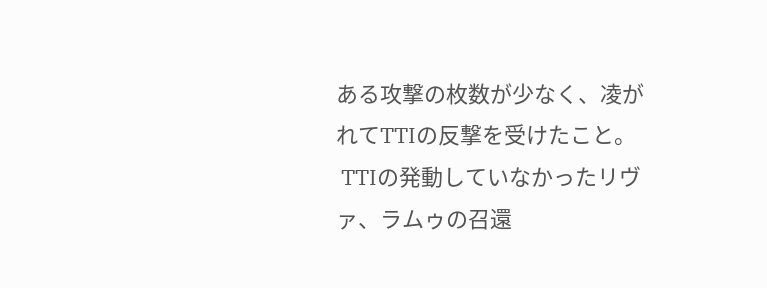ある攻撃の枚数が少なく、凌がれてTTIの反撃を受けたこと。
 TTIの発動していなかったリヴァ、ラムゥの召還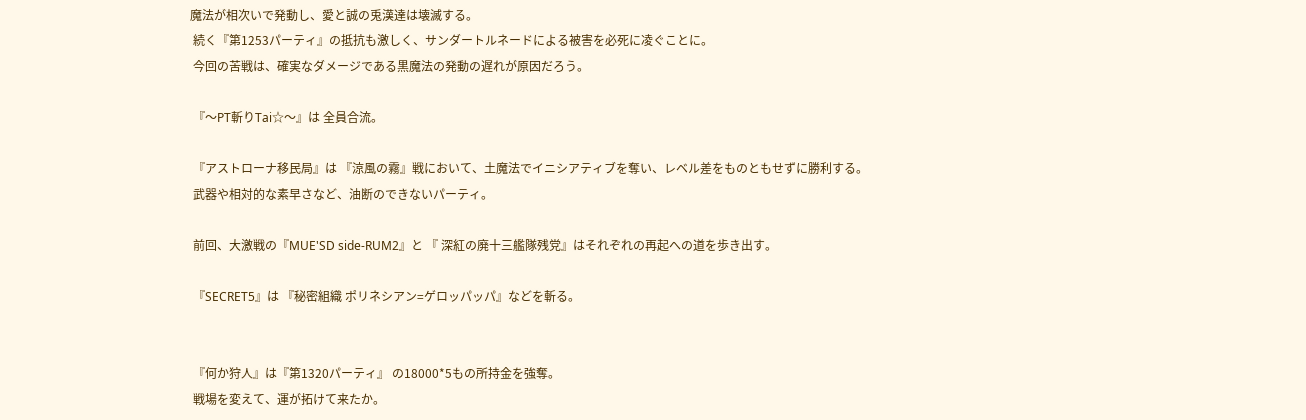魔法が相次いで発動し、愛と誠の兎漢達は壊滅する。
 続く『第1253パーティ』の抵抗も激しく、サンダートルネードによる被害を必死に凌ぐことに。
 今回の苦戦は、確実なダメージである黒魔法の発動の遅れが原因だろう。

 『〜PT斬りTai☆〜』は 全員合流。

 『アストローナ移民局』は 『涼風の霧』戦において、土魔法でイニシアティブを奪い、レベル差をものともせずに勝利する。
 武器や相対的な素早さなど、油断のできないパーティ。

 前回、大激戦の『MUE'SD side-RUM2』と 『 深紅の廃十三艦隊残党』はそれぞれの再起への道を歩き出す。

 『SECRET5』は 『秘密組織 ポリネシアン=ゲロッパッパ』などを斬る。


 『何か狩人』は『第1320パーティ』 の18000*5もの所持金を強奪。
 戦場を変えて、運が拓けて来たか。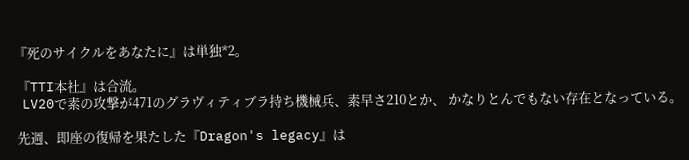『死のサイクルをあなたに』は単独*2。

 『TTI本社』は合流。
 LV20で素の攻撃が471のグラヴィティブラ持ち機械兵、素早さ210とか、 かなりとんでもない存在となっている。

 先週、即座の復帰を果たした『Dragon's legacy』は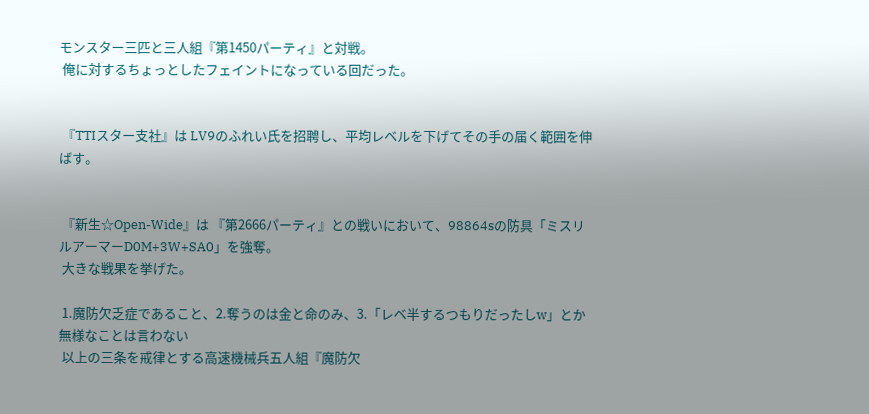モンスター三匹と三人組『第1450パーティ』と対戦。
 俺に対するちょっとしたフェイントになっている回だった。


 『TTIスター支社』は LV9のふれい氏を招聘し、平均レベルを下げてその手の届く範囲を伸ばす。


 『新生☆Open-Wide』は 『第2666パーティ』との戦いにおいて、98864sの防具「ミスリルアーマーD0M+3W+SA0」を強奪。
 大きな戦果を挙げた。

 1.魔防欠乏症であること、2.奪うのは金と命のみ、3.「レベ半するつもりだったしw」とか 無様なことは言わない
 以上の三条を戒律とする高速機械兵五人組『魔防欠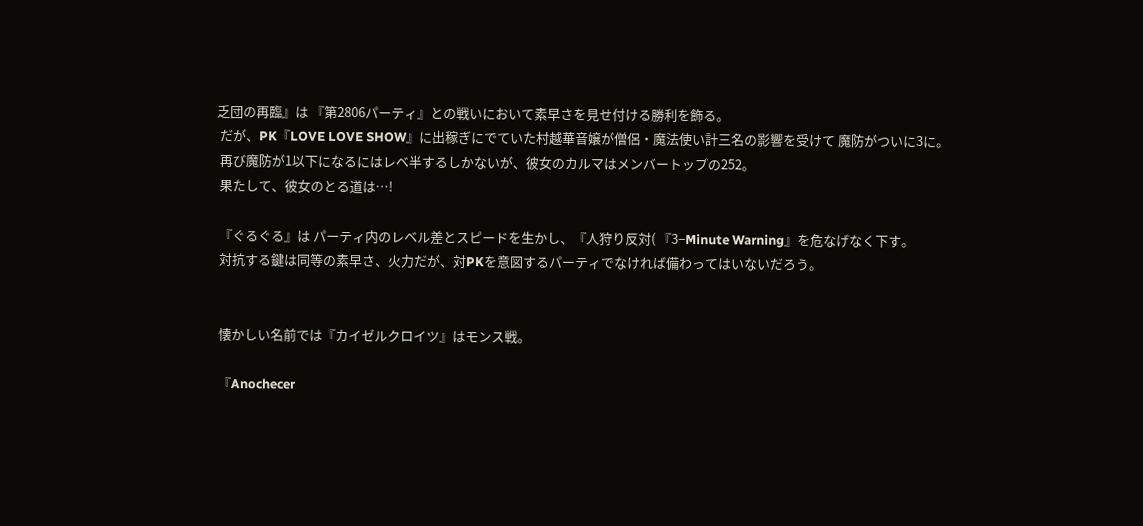乏団の再臨』は 『第2806パーティ』との戦いにおいて素早さを見せ付ける勝利を飾る。
 だが、PK『LOVE LOVE SHOW』に出稼ぎにでていた村越華音嬢が僧侶・魔法使い計三名の影響を受けて 魔防がついに3に。
 再び魔防が1以下になるにはレベ半するしかないが、彼女のカルマはメンバートップの252。
 果たして、彼女のとる道は…!

 『ぐるぐる』は パーティ内のレベル差とスピードを生かし、『人狩り反対( 『3−Minute Warning』を危なげなく下す。
 対抗する鍵は同等の素早さ、火力だが、対PKを意図するパーティでなければ備わってはいないだろう。


 懐かしい名前では『カイゼルクロイツ』はモンス戦。

 『Anochecer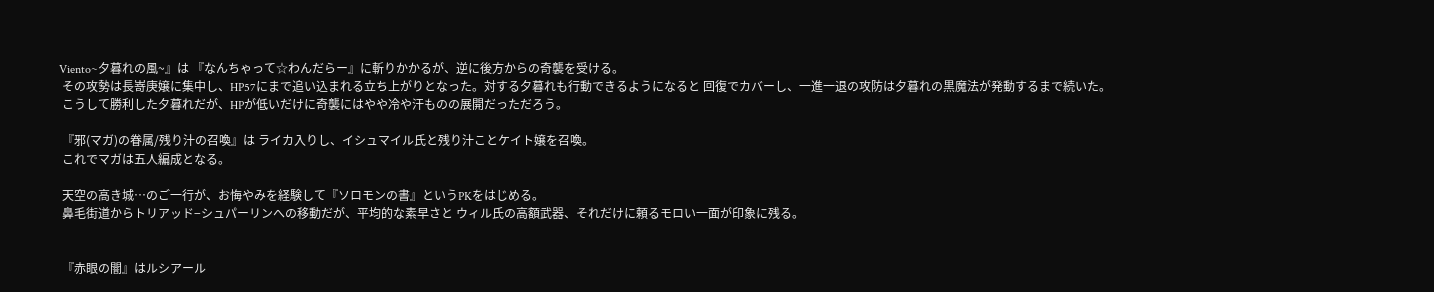Viento~夕暮れの風~』は 『なんちゃって☆わんだらー』に斬りかかるが、逆に後方からの奇襲を受ける。
 その攻勢は長嵜庚嬢に集中し、HP57にまで追い込まれる立ち上がりとなった。対する夕暮れも行動できるようになると 回復でカバーし、一進一退の攻防は夕暮れの黒魔法が発動するまで続いた。
 こうして勝利した夕暮れだが、HPが低いだけに奇襲にはやや冷や汗ものの展開だっただろう。

 『邪(マガ)の眷属/残り汁の召喚』は ライカ入りし、イシュマイル氏と残り汁ことケイト嬢を召喚。
 これでマガは五人編成となる。

 天空の高き城…のご一行が、お悔やみを経験して『ソロモンの書』というPKをはじめる。
 鼻毛街道からトリアッド−シュパーリンへの移動だが、平均的な素早さと ウィル氏の高額武器、それだけに頼るモロい一面が印象に残る。


 『赤眼の闇』はルシアール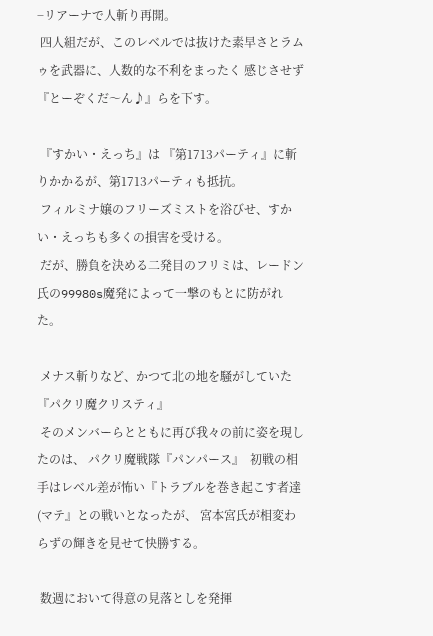−リアーナで人斬り再開。
 四人組だが、このレベルでは抜けた素早さとラムゥを武器に、人数的な不利をまったく 感じさせず『とーぞくだ〜ん♪』らを下す。

 『すかい・えっち』は 『第1713パーティ』に斬りかかるが、第1713パーティも抵抗。
 フィルミナ嬢のフリーズミストを浴びせ、すかい・えっちも多くの損害を受ける。
 だが、勝負を決める二発目のフリミは、レードン氏の99980s魔発によって一撃のもとに防がれた。

 メナス斬りなど、かつて北の地を騒がしていた『パクリ魔クリスティ』
 そのメンバーらとともに再び我々の前に姿を現したのは、 パクリ魔戦隊『パンパース』  初戦の相手はレベル差が怖い『トラブルを巻き起こす者達(マテ』との戦いとなったが、 宮本宮氏が相変わらずの輝きを見せて快勝する。

 数週において得意の見落としを発揮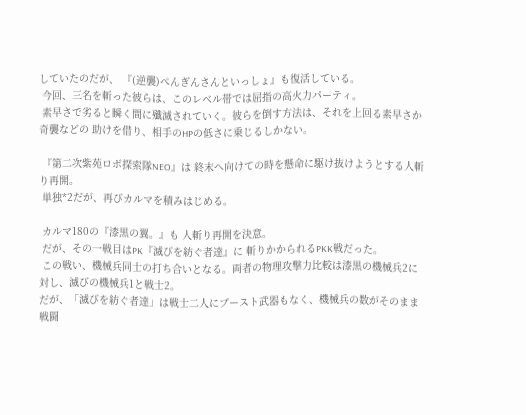していたのだが、 『(逆襲)ぺんぎんさんといっしょ』も復活している。
 今回、三名を斬った彼らは、このレベル帯では屈指の高火力パーティ。
 素早さで劣ると瞬く間に殲滅されていく。彼らを倒す方法は、それを上回る素早さか奇襲などの 助けを借り、相手のHPの低さに乗じるしかない。

 『第二次紫苑ロボ探索隊NEO』は 終末へ向けての時を懸命に駆け抜けようとする人斬り再開。
 単独*2だが、再びカルマを積みはじめる。

 カルマ180の『漆黒の翼。』も 人斬り再開を決意。
 だが、その一戦目はPK『滅びを紡ぐ者達』に 斬りかかられるPKK戦だった。
 この戦い、機械兵同士の打ち合いとなる。両者の物理攻撃力比較は漆黒の機械兵2に対し、滅びの機械兵1と戦士2。
だが、「滅びを紡ぐ者達」は戦士二人にブースト武器もなく、機械兵の数がそのまま戦闘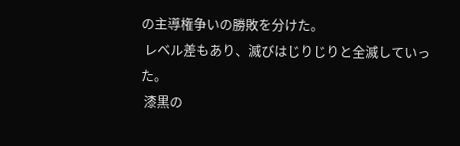の主導権争いの勝敗を分けた。
 レベル差もあり、滅びはじりじりと全滅していった。
 漆黒の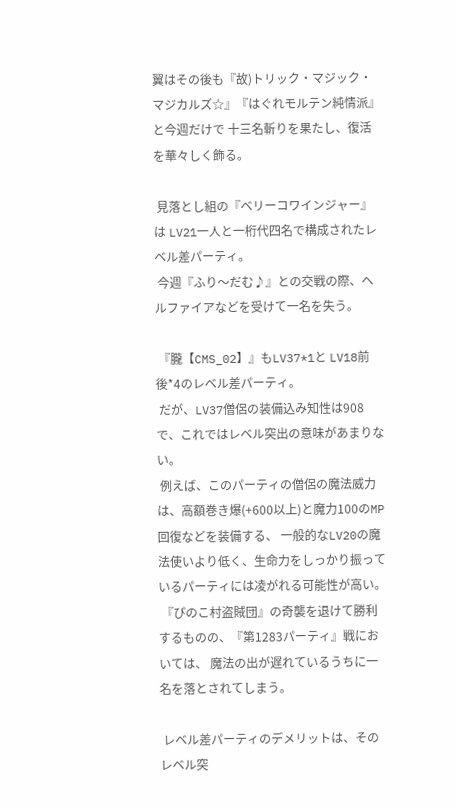翼はその後も『故)トリック・マジック・マジカルズ☆』『はぐれモルテン純情派』と今週だけで 十三名斬りを果たし、復活を華々しく飾る。

 見落とし組の『ベリーコワインジャー』は LV21一人と一桁代四名で構成されたレベル差パーティ。
 今週『ふり〜だむ♪』との交戦の際、ヘルファイアなどを受けて一名を失う。

 『朧【CMS_02】』もLV37*1と LV18前後*4のレベル差パーティ。
 だが、LV37僧侶の装備込み知性は908で、これではレベル突出の意味があまりない。
 例えば、このパーティの僧侶の魔法威力は、高額巻き爆(+600以上)と魔力100のMP回復などを装備する、 一般的なLV20の魔法使いより低く、生命力をしっかり振っているパーティには凌がれる可能性が高い。
 『ぴのこ村盗賊団』の奇襲を退けて勝利するものの、『第1283パーティ』戦においては、 魔法の出が遅れているうちに一名を落とされてしまう。

 レベル差パーティのデメリットは、そのレベル突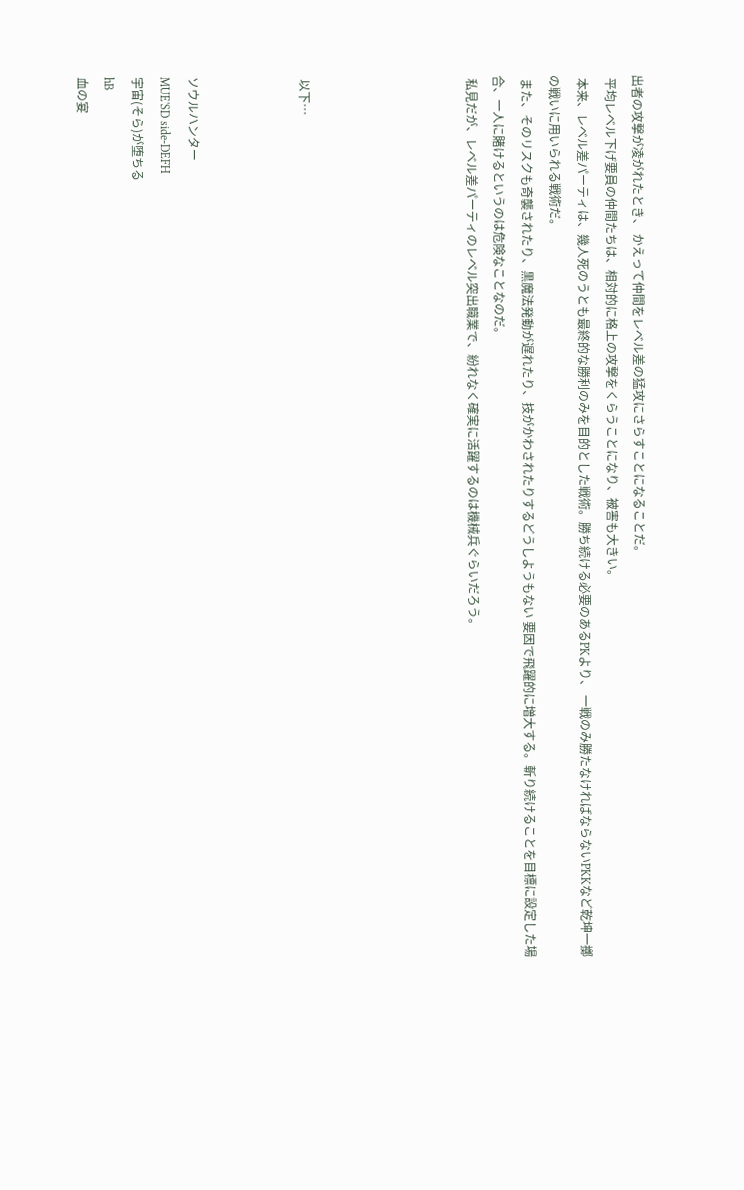出者の攻撃が凌がれたとき、 かえって仲間をレベル差の猛攻にさらすことになることだ。
 平均レベル下げ要員の仲間たちは、相対的に格上の攻撃をくらうことになり、被害も大きい。
 本来、レベル差パーティは、幾人死のうとも最終的な勝利のみを目的とした戦術。勝ち続ける必要のあるPKより、 一戦のみ勝たなければならないPKKなど乾坤一擲の戦いに用いられる戦術だ。
 また、そのリスクも奇襲されたり、黒魔法発動が遅れたり、技がかわされたりするどうしようもない 要因で飛躍的に増大する。斬り続けることを目標に設定した場合、一人に賭けるというのは危険なことなのだ。
 私見だが、レベル差パーティのレベル突出職業で、紛れなく確実に活躍するのは機械兵ぐらいだろう。





 以下…



ソウルハンター
MUE'SD side-DEFH
宇宙(そら)が堕ちる
hB
血の宴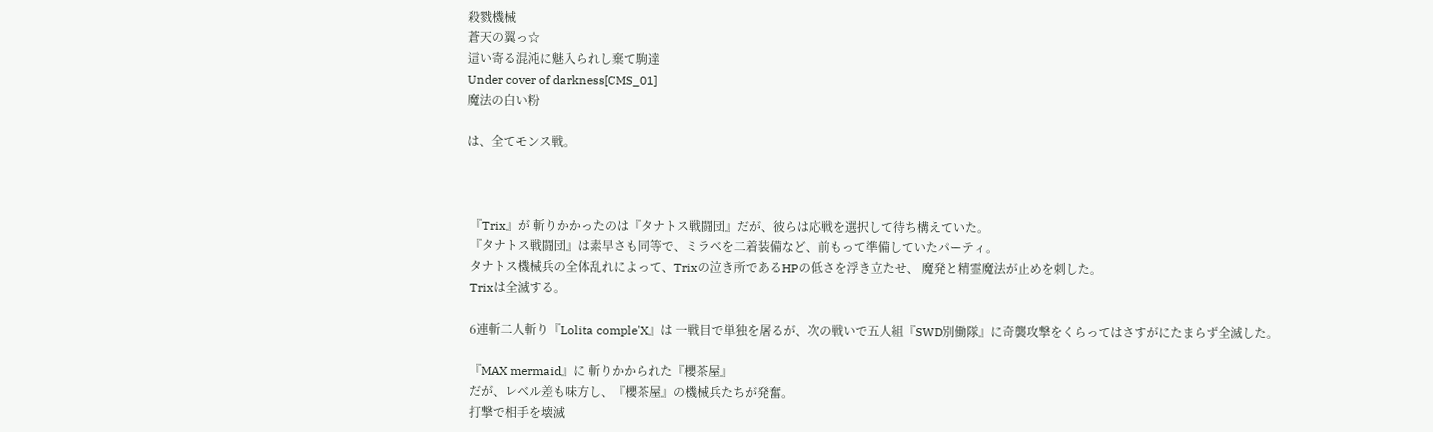殺戮機械
蒼天の翼っ☆
這い寄る混沌に魅入られし棄て駒達
Under cover of darkness[CMS_01]
魔法の白い粉

は、全てモンス戦。



 『Trix』が 斬りかかったのは『タナトス戦闘団』だが、彼らは応戦を選択して待ち構えていた。
 『タナトス戦闘団』は素早さも同等で、ミラベを二着装備など、前もって準備していたパーティ。
 タナトス機械兵の全体乱れによって、Trixの泣き所であるHPの低さを浮き立たせ、 魔発と精霊魔法が止めを刺した。
 Trixは全滅する。

 6連斬二人斬り『Lolita comple'X』は 一戦目で単独を屠るが、次の戦いで五人組『SWD別働隊』に奇襲攻撃をくらってはさすがにたまらず全滅した。

 『MAX mermaid』に 斬りかかられた『櫻茶屋』
 だが、レベル差も味方し、『櫻茶屋』の機械兵たちが発奮。
 打撃で相手を壊滅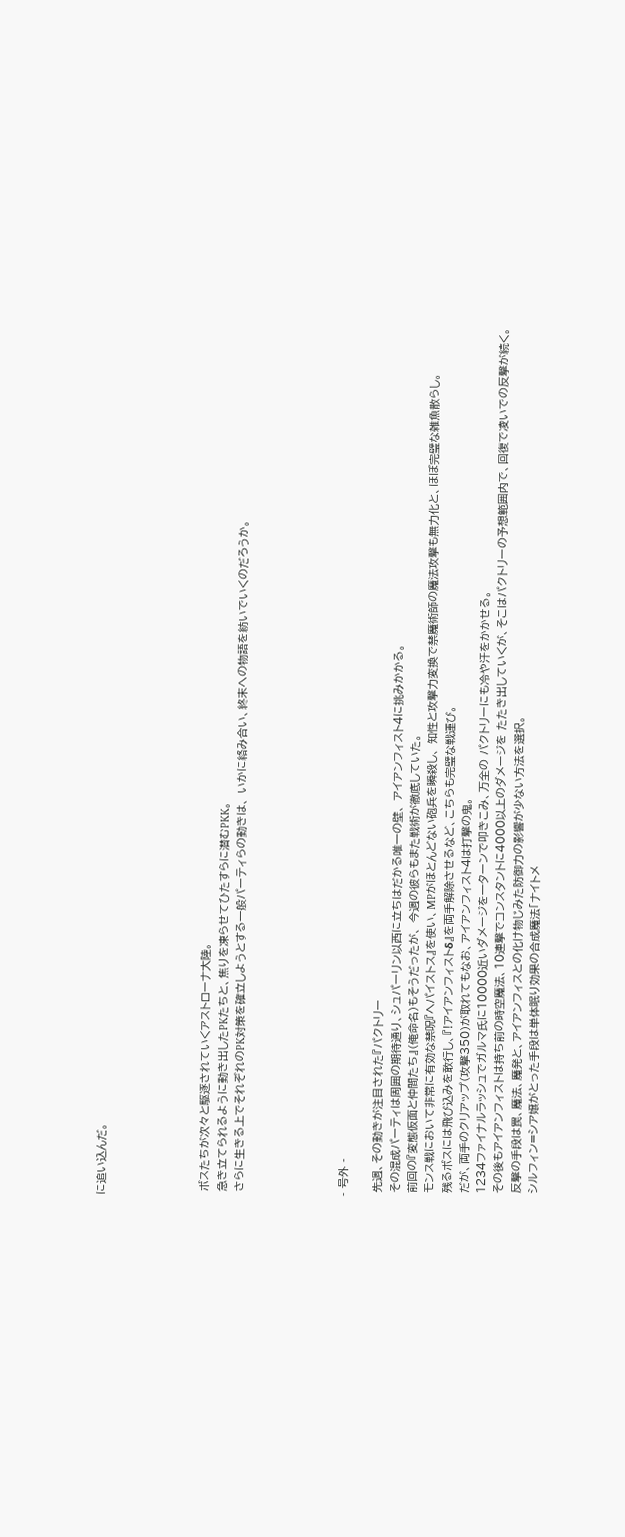に追い込んだ。





 ボスたちが次々と駆逐されていくアストローナ大陸。
 急き立てられるように動き出したPKたちと、焦りを凍らせてひたすらに潜むPKK。
 さらに生きる上でそれぞれのPK対策を確立しようとする一般パーティらの動きは、 いかに絡み合い、終末への物語を紡いでいくのだろうか。





- 号外 -

 先週、その動きが注目された『パクトリー
 その混成パーティは周囲の期待通り、シュパーリン以西に立ちはだかる唯一の壁、 アイアンフィスト4に挑みかかる。
 前回の『変態仮面と仲間たち』(俺命名)もそうだったが、 今週の彼らもまた戦術が徹底していた。
 モンス戦において非常に有効な禁呪『ヘパイストス』を使い、MPがほとんどない砲兵を瞬殺し、 知性と攻撃力変換で禁魔術師の魔法攻撃も無力化と、ほぼ完璧な雑魚散らし。
 残るボスには飛び込みを敢行し、『!アイアンフィストδ』を両手解除させるなど、こちらも完璧な戦運び。
 だが、両手のクリアップ(攻撃350)が取れてもなお、アイアンフィスト4は打撃の鬼。
 1234ファイナルラッシュでガルマ氏に10000近いダメージを一ターンで叩きこみ、万全の パクトリーにも冷や汗をかかせる。
 その後もアイアンフィストは持ち前の時空魔法、10連撃でコンスタントに4000以上のダメージを たたき出していくが、そこはパクトリーの予想範囲内で、回復で凌いでの反撃が続く。
 反撃の手段は罠、魔法、魔発と、アイアンフィスとの化け物じみた防御力の影響が少ない方法を選択。
 シルフィン=シア嬢がとった手段は単体眠り効果の合成魔法「ナイトメ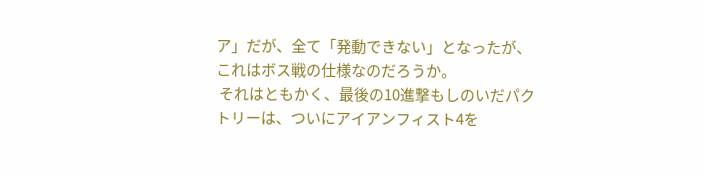ア」だが、全て「発動できない」となったが、 これはボス戦の仕様なのだろうか。
 それはともかく、最後の10進撃もしのいだパクトリーは、ついにアイアンフィスト4を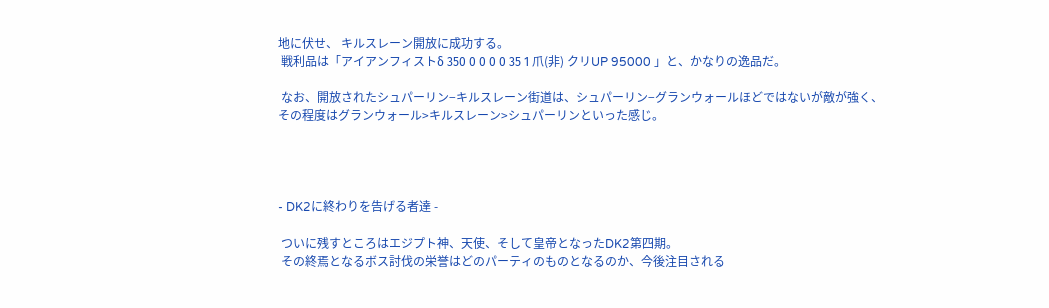地に伏せ、 キルスレーン開放に成功する。
 戦利品は「アイアンフィストδ 350 0 0 0 0 35 1 爪(非) クリUP 95000 」と、かなりの逸品だ。

 なお、開放されたシュパーリン−キルスレーン街道は、シュパーリン−グランウォールほどではないが敵が強く、
その程度はグランウォール>キルスレーン>シュパーリンといった感じ。




- DK2に終わりを告げる者達 -

 ついに残すところはエジプト神、天使、そして皇帝となったDK2第四期。
 その終焉となるボス討伐の栄誉はどのパーティのものとなるのか、今後注目される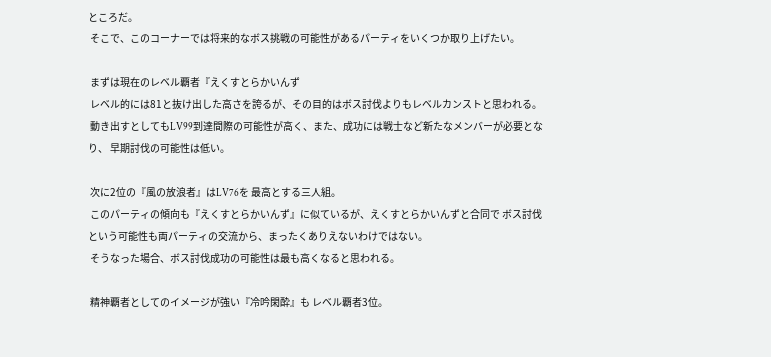ところだ。
 そこで、このコーナーでは将来的なボス挑戦の可能性があるパーティをいくつか取り上げたい。

 まずは現在のレベル覇者『えくすとらかいんず
 レベル的には81と抜け出した高さを誇るが、その目的はボス討伐よりもレベルカンストと思われる。
 動き出すとしてもLV99到達間際の可能性が高く、また、成功には戦士など新たなメンバーが必要となり、 早期討伐の可能性は低い。

 次に2位の『風の放浪者』はLV76を 最高とする三人組。
 このパーティの傾向も『えくすとらかいんず』に似ているが、えくすとらかいんずと合同で ボス討伐という可能性も両パーティの交流から、まったくありえないわけではない。
 そうなった場合、ボス討伐成功の可能性は最も高くなると思われる。

 精神覇者としてのイメージが強い『冷吟閑酔』も レベル覇者3位。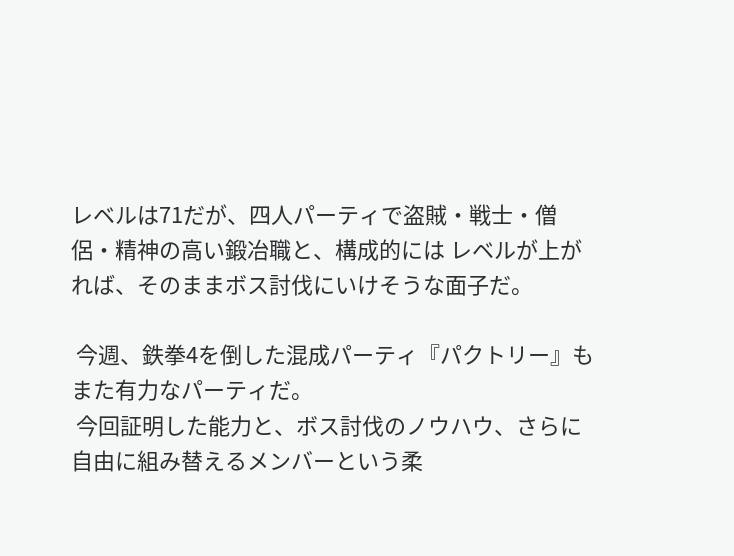レベルは71だが、四人パーティで盗賊・戦士・僧侶・精神の高い鍛冶職と、構成的には レベルが上がれば、そのままボス討伐にいけそうな面子だ。

 今週、鉄拳4を倒した混成パーティ『パクトリー』も また有力なパーティだ。
 今回証明した能力と、ボス討伐のノウハウ、さらに自由に組み替えるメンバーという柔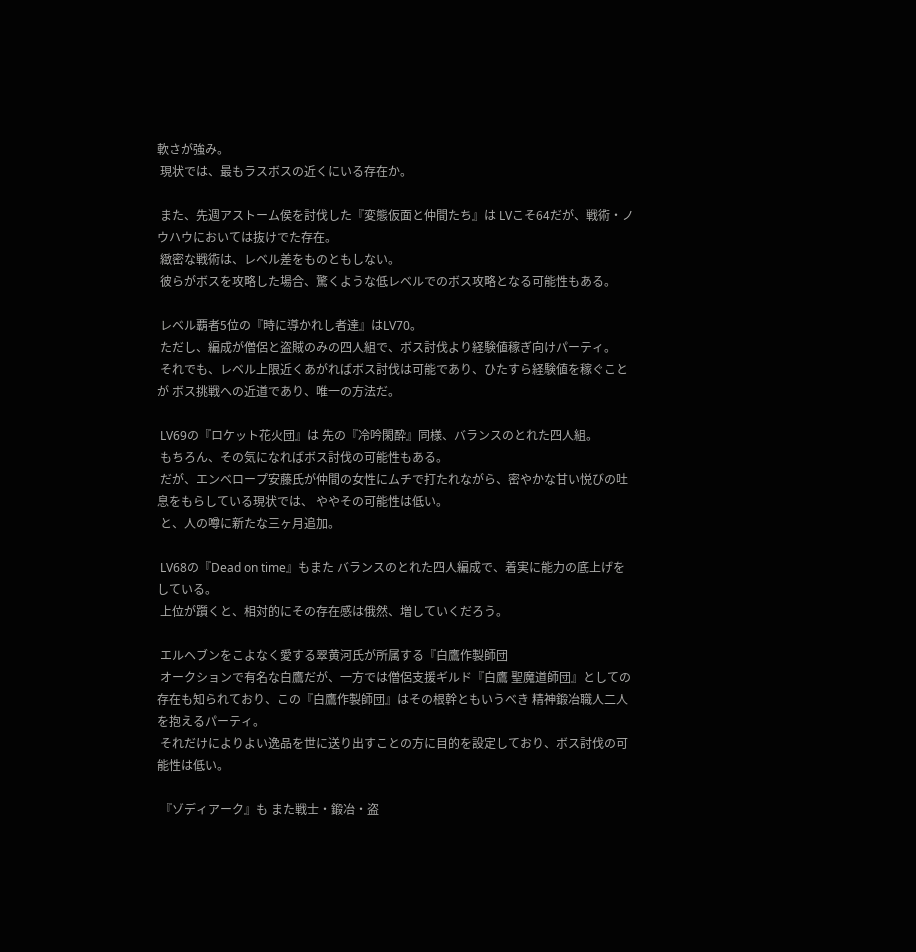軟さが強み。
 現状では、最もラスボスの近くにいる存在か。

 また、先週アストーム侯を討伐した『変態仮面と仲間たち』は LVこそ64だが、戦術・ノウハウにおいては抜けでた存在。
 緻密な戦術は、レベル差をものともしない。
 彼らがボスを攻略した場合、驚くような低レベルでのボス攻略となる可能性もある。

 レベル覇者5位の『時に導かれし者達』はLV70。
 ただし、編成が僧侶と盗賊のみの四人組で、ボス討伐より経験値稼ぎ向けパーティ。
 それでも、レベル上限近くあがればボス討伐は可能であり、ひたすら経験値を稼ぐことが ボス挑戦への近道であり、唯一の方法だ。

 LV69の『ロケット花火団』は 先の『冷吟閑酔』同様、バランスのとれた四人組。
 もちろん、その気になればボス討伐の可能性もある。
 だが、エンベロープ安藤氏が仲間の女性にムチで打たれながら、密やかな甘い悦びの吐息をもらしている現状では、 ややその可能性は低い。
 と、人の噂に新たな三ヶ月追加。

 LV68の『Dead on time』もまた バランスのとれた四人編成で、着実に能力の底上げをしている。
 上位が躓くと、相対的にその存在感は俄然、増していくだろう。

 エルヘブンをこよなく愛する翠黄河氏が所属する『白鷹作製師団
 オークションで有名な白鷹だが、一方では僧侶支援ギルド『白鷹 聖魔道師団』としての存在も知られており、この『白鷹作製師団』はその根幹ともいうべき 精神鍛冶職人二人を抱えるパーティ。
 それだけによりよい逸品を世に送り出すことの方に目的を設定しており、ボス討伐の可能性は低い。

 『ゾディアーク』も また戦士・鍛冶・盗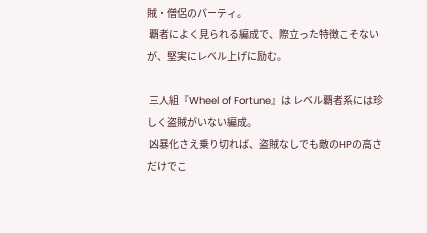賊・僧侶のパーティ。
 覇者によく見られる編成で、際立った特徴こそないが、堅実にレベル上げに励む。

 三人組『Wheel of Fortune』は レベル覇者系には珍しく盗賊がいない編成。
 凶暴化さえ乗り切れば、盗賊なしでも敵のHPの高さだけでこ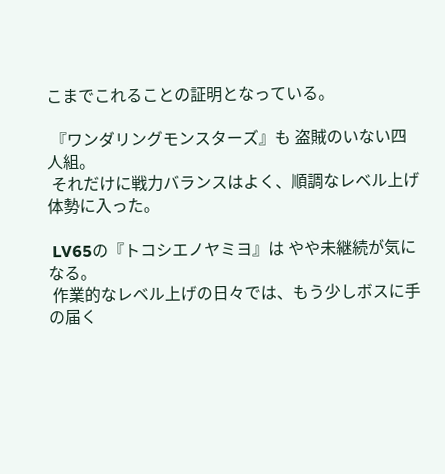こまでこれることの証明となっている。

 『ワンダリングモンスターズ』も 盗賊のいない四人組。
 それだけに戦力バランスはよく、順調なレベル上げ体勢に入った。

 LV65の『トコシエノヤミヨ』は やや未継続が気になる。
 作業的なレベル上げの日々では、もう少しボスに手の届く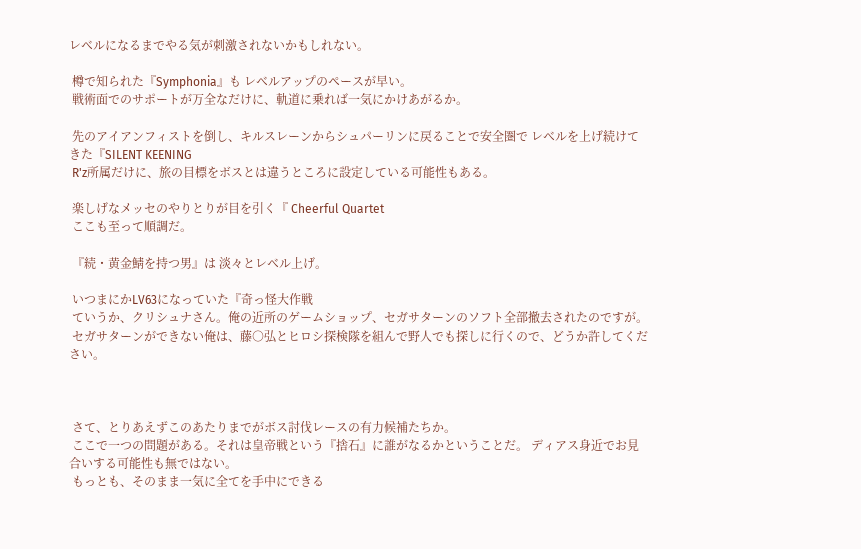レベルになるまでやる気が刺激されないかもしれない。

 樽で知られた『Symphonia』も レベルアップのペースが早い。
 戦術面でのサポートが万全なだけに、軌道に乗れば一気にかけあがるか。

 先のアイアンフィストを倒し、キルスレーンからシュパーリンに戻ることで安全圏で レベルを上げ続けてきた『SILENT KEENING
 R'z所属だけに、旅の目標をボスとは違うところに設定している可能性もある。

 楽しげなメッセのやりとりが目を引く『 Cheerful Quartet
 ここも至って順調だ。

 『続・黄金鯖を持つ男』は 淡々とレベル上げ。

 いつまにかLV63になっていた『奇っ怪大作戦
 ていうか、クリシュナさん。俺の近所のゲームショップ、セガサターンのソフト全部撤去されたのですが。
 セガサターンができない俺は、藤○弘とヒロシ探検隊を組んで野人でも探しに行くので、どうか許してください。



 さて、とりあえずこのあたりまでがボス討伐レースの有力候補たちか。
 ここで一つの問題がある。それは皇帝戦という『捨石』に誰がなるかということだ。 ディアス身近でお見合いする可能性も無ではない。
 もっとも、そのまま一気に全てを手中にできる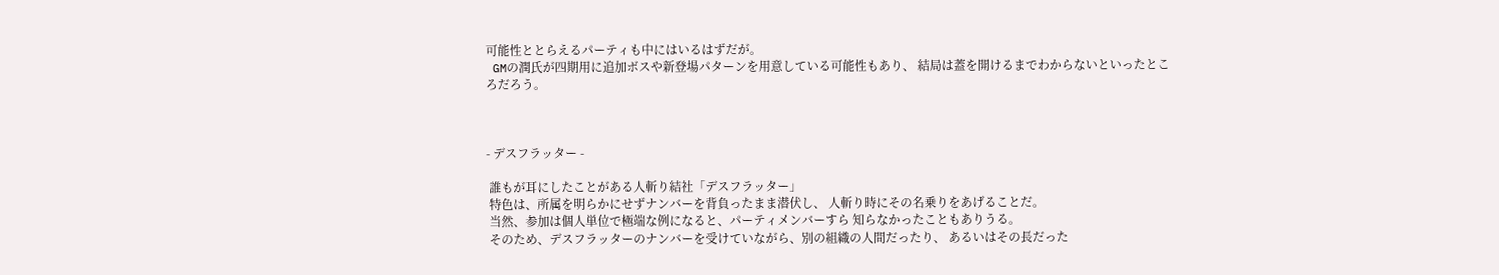可能性ととらえるパーティも中にはいるはずだが。
 GMの潤氏が四期用に追加ボスや新登場パターンを用意している可能性もあり、 結局は蓋を開けるまでわからないといったところだろう。



- デスフラッター -

 誰もが耳にしたことがある人斬り結社「デスフラッター」
 特色は、所属を明らかにせずナンバーを背負ったまま潜伏し、 人斬り時にその名乗りをあげることだ。
 当然、参加は個人単位で極端な例になると、パーティメンバーすら 知らなかったこともありうる。
 そのため、デスフラッターのナンバーを受けていながら、別の組織の人間だったり、 あるいはその長だった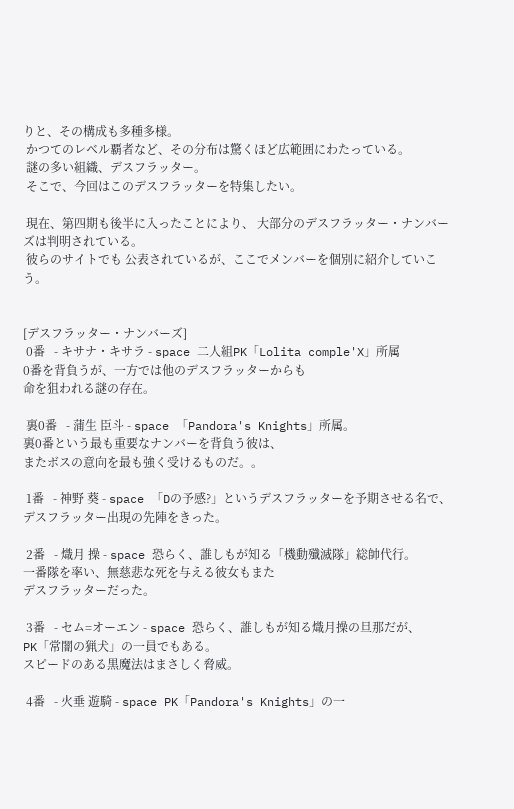りと、その構成も多種多様。
 かつてのレベル覇者など、その分布は驚くほど広範囲にわたっている。
 謎の多い組織、デスフラッター。
 そこで、今回はこのデスフラッターを特集したい。

 現在、第四期も後半に入ったことにより、 大部分のデスフラッター・ナンバーズは判明されている。
 彼らのサイトでも 公表されているが、ここでメンバーを個別に紹介していこう。


[デスフラッター・ナンバーズ]
 0番   - キサナ・キサラ - space 二人組PK「Lolita comple'X」所属
0番を背負うが、一方では他のデスフラッターからも
命を狙われる謎の存在。

 裏0番   - 蒲生 臣斗 - space 「Pandora's Knights」所属。
裏0番という最も重要なナンバーを背負う彼は、
またボスの意向を最も強く受けるものだ。。

 1番   - 神野 葵 - space 「Dの予感?」というデスフラッターを予期させる名で、
デスフラッター出現の先陣をきった。

 2番   - 熾月 操 - space 恐らく、誰しもが知る「機動殲滅隊」総帥代行。
一番隊を率い、無慈悲な死を与える彼女もまた
デスフラッターだった。

 3番   - セム=オーエン - space 恐らく、誰しもが知る熾月操の旦那だが、
PK「常闇の猟犬」の一員でもある。
スピードのある黒魔法はまさしく脅威。

 4番   - 火垂 遊騎 - space PK「Pandora's Knights」の一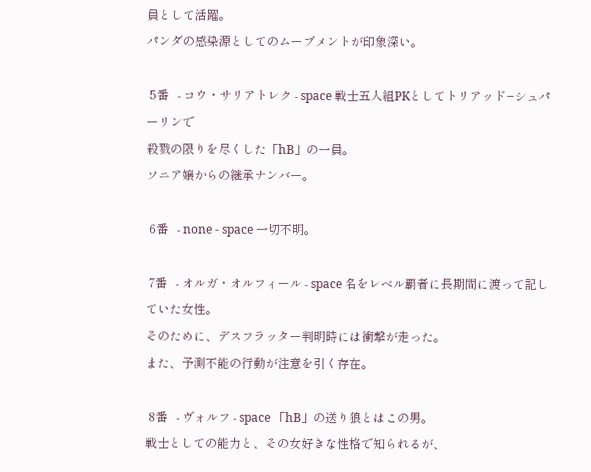員として活躍。
パンダの感染源としてのムーブメントが印象深い。

 5番   - コウ・サリアトレク - space 戦士五人組PKとしてトリアッド−シュパーリンで
殺戮の限りを尽くした「hB」の一員。
ソニア嬢からの継承ナンバー。

 6番   - none - space 一切不明。

 7番   - オルガ・オルフィール - space 名をレベル覇者に長期間に渡って記していた女性。
そのために、デスフラッター判明時には衝撃が走った。
また、予測不能の行動が注意を引く存在。

 8番   - ヴォルフ - space 「hB」の送り狼とはこの男。
戦士としての能力と、その女好きな性格で知られるが、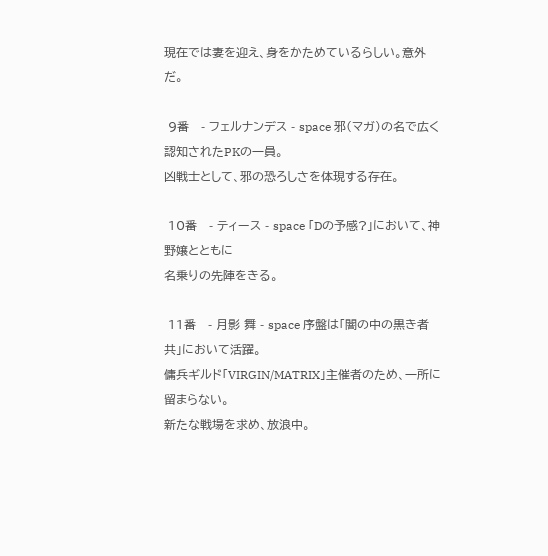現在では妻を迎え、身をかためているらしい。意外だ。

 9番   - フェルナンデス - space 邪(マガ)の名で広く認知されたPKの一員。
凶戦士として、邪の恐ろしさを体現する存在。

 10番   - ティース - space 「Dの予感?」において、神野嬢とともに
名乗りの先陣をきる。

 11番   - 月影 舞 - space 序盤は「闇の中の黒き者共」において活躍。
傭兵ギルド「VIRGIN/MATRIX」主催者のため、一所に留まらない。
新たな戦場を求め、放浪中。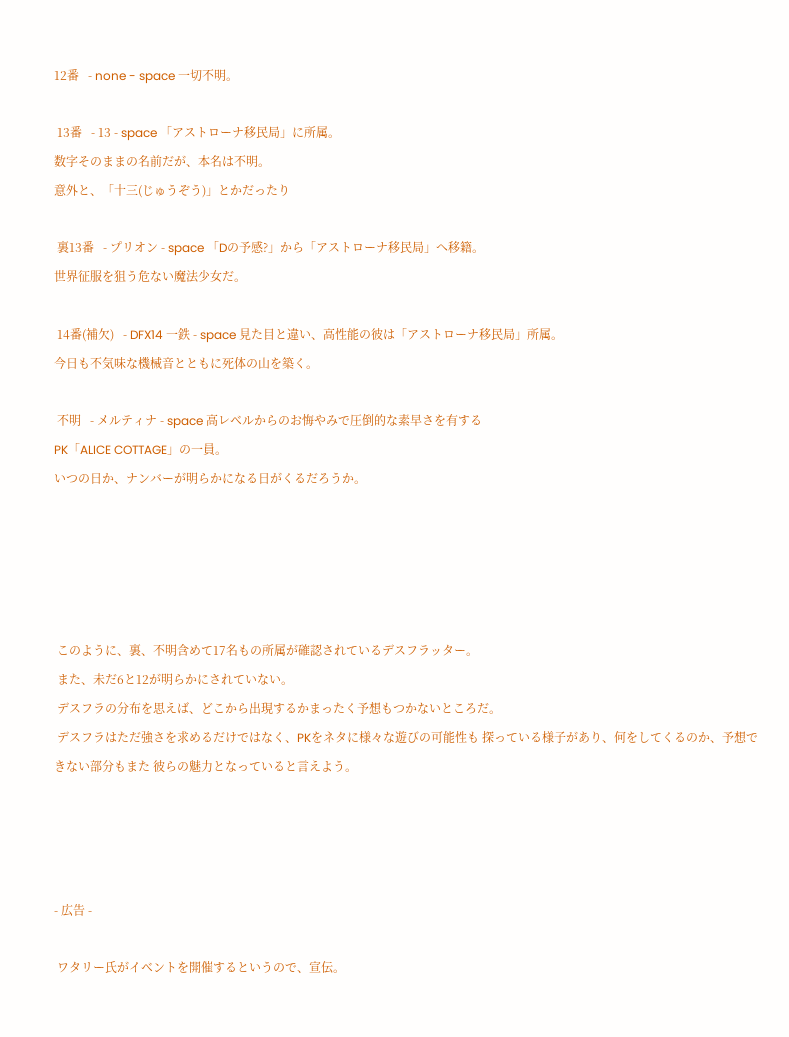12番   - none - space 一切不明。

 13番   - 13 - space 「アストローナ移民局」に所属。
数字そのままの名前だが、本名は不明。
意外と、「十三(じゅうぞう)」とかだったり

 裏13番   - プリオン - space 「Dの予感?」から「アストローナ移民局」へ移籍。
世界征服を狙う危ない魔法少女だ。

 14番(補欠)   - DFX14 一鉄 - space 見た目と違い、高性能の彼は「アストローナ移民局」所属。
今日も不気味な機械音とともに死体の山を築く。

 不明   - メルティナ - space 高レベルからのお悔やみで圧倒的な素早さを有する
PK「ALICE COTTAGE」の一員。
いつの日か、ナンバーが明らかになる日がくるだろうか。





 このように、裏、不明含めて17名もの所属が確認されているデスフラッター。
 また、未だ6と12が明らかにされていない。
 デスフラの分布を思えば、どこから出現するかまったく予想もつかないところだ。
 デスフラはただ強さを求めるだけではなく、PKをネタに様々な遊びの可能性も 探っている様子があり、何をしてくるのか、予想できない部分もまた 彼らの魅力となっていると言えよう。




- 広告 -

 ワタリー氏がイベントを開催するというので、宣伝。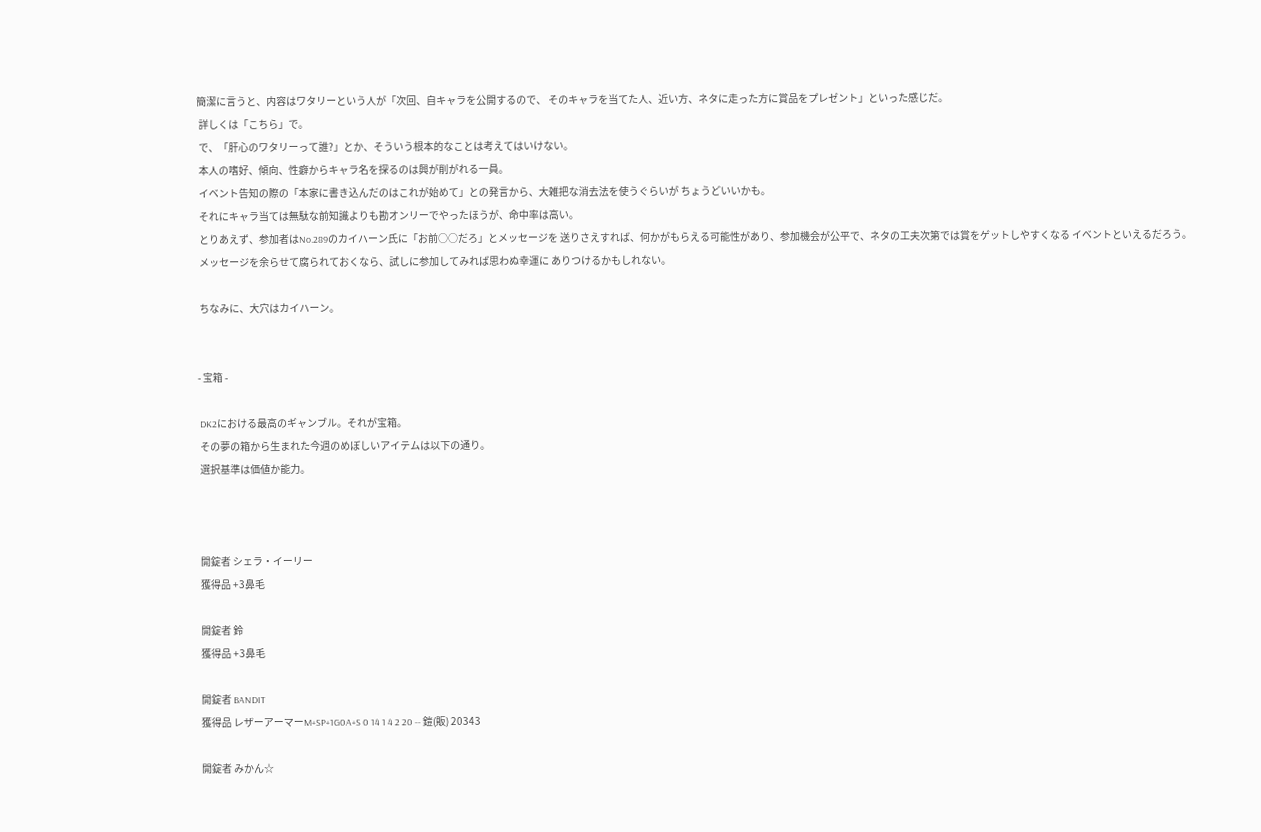簡潔に言うと、内容はワタリーという人が「次回、自キャラを公開するので、 そのキャラを当てた人、近い方、ネタに走った方に賞品をプレゼント」といった感じだ。
 詳しくは「こちら」で。
 で、「肝心のワタリーって誰?」とか、そういう根本的なことは考えてはいけない。
 本人の嗜好、傾向、性癖からキャラ名を探るのは興が削がれる一員。
 イベント告知の際の「本家に書き込んだのはこれが始めて」との発言から、大雑把な消去法を使うぐらいが ちょうどいいかも。
 それにキャラ当ては無駄な前知識よりも勘オンリーでやったほうが、命中率は高い。
 とりあえず、参加者はNo.289のカイハーン氏に「お前○○だろ」とメッセージを 送りさえすれば、何かがもらえる可能性があり、参加機会が公平で、ネタの工夫次第では賞をゲットしやすくなる イベントといえるだろう。
 メッセージを余らせて腐られておくなら、試しに参加してみれば思わぬ幸運に ありつけるかもしれない。

 ちなみに、大穴はカイハーン。


- 宝箱 -

 DK2における最高のギャンブル。それが宝箱。
 その夢の箱から生まれた今週のめぼしいアイテムは以下の通り。
 選択基準は価値か能力。



 開錠者 シェラ・イーリー
 獲得品 +3鼻毛

 開錠者 鈴
 獲得品 +3鼻毛

 開錠者 BANDIT
 獲得品 レザーアーマーM+SP+1G0A+S 0 14 1 4 2 20 -- 鎧(販) 20343

 開錠者 みかん☆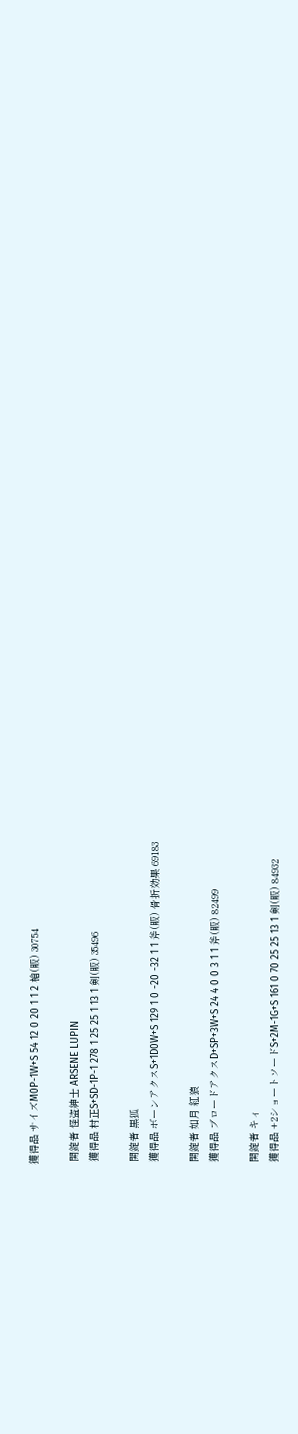獲得品 サイズM0P-1W+S 54 12 0 20 1 1 2 槍(販) 30754

 開錠者 怪盗紳士 ARSENE LUPIN
 獲得品 村正S+SD-1P-1 278 1 25 25 1 13 1 剣(販) 35496

 開錠者 黒狐
 獲得品 ボーンアクスS+1D0W+S 129 1 0 -20 -32 1 1 斧(販) 骨折効果 69183

 開錠者 如月 紅狼
 獲得品 ブロードアクスD+SP+3W+S 24 4 0 0 3 1 1 斧(販) 82499

 開錠者 キィ
 獲得品 +2ショートソードS+2M-1G+S 161 0 70 25 25 13 1 剣(販) 84932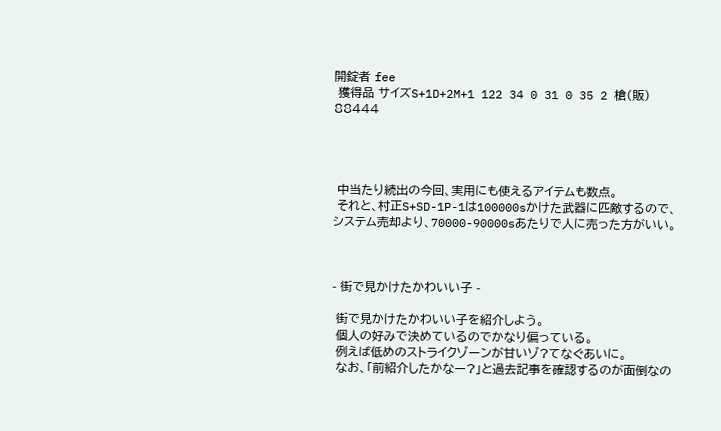開錠者 fee
 獲得品 サイズS+1D+2M+1 122 34 0 31 0 35 2 槍(販) 88444




 中当たり続出の今回、実用にも使えるアイテムも数点。
 それと、村正S+SD-1P-1は100000sかけた武器に匹敵するので、 システム売却より、70000-90000sあたりで人に売った方がいい。



- 街で見かけたかわいい子 -

 街で見かけたかわいい子を紹介しよう。
 個人の好みで決めているのでかなり偏っている。
 例えば低めのストライクゾーンが甘いゾ?てなぐあいに。
 なお、「前紹介したかなー?」と過去記事を確認するのが面倒なの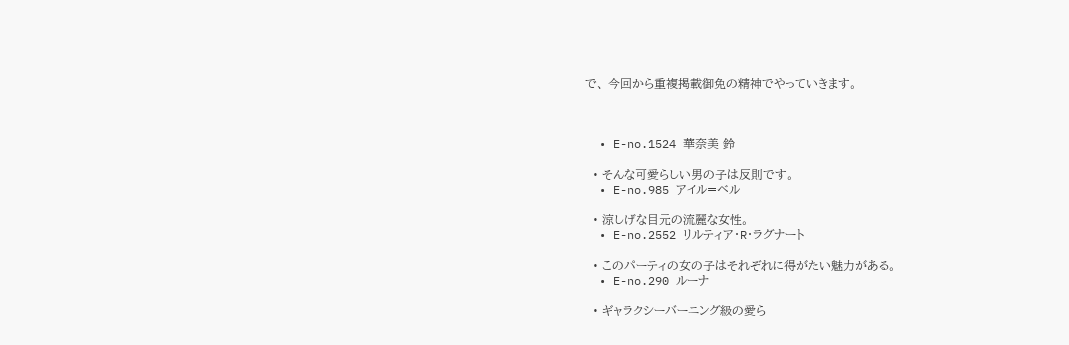で、 今回から重複掲載御免の精神でやっていきます。



  • E-no.1524 華奈美 鈴

  • そんな可愛らしい男の子は反則です。
  • E-no.985 アイル=ベル

  • 涼しげな目元の流麗な女性。
  • E-no.2552 リルティア・R・ラグナート

  • このパーティの女の子はそれぞれに得がたい魅力がある。
  • E-no.290 ルーナ

  • ギャラクシーバーニング級の愛ら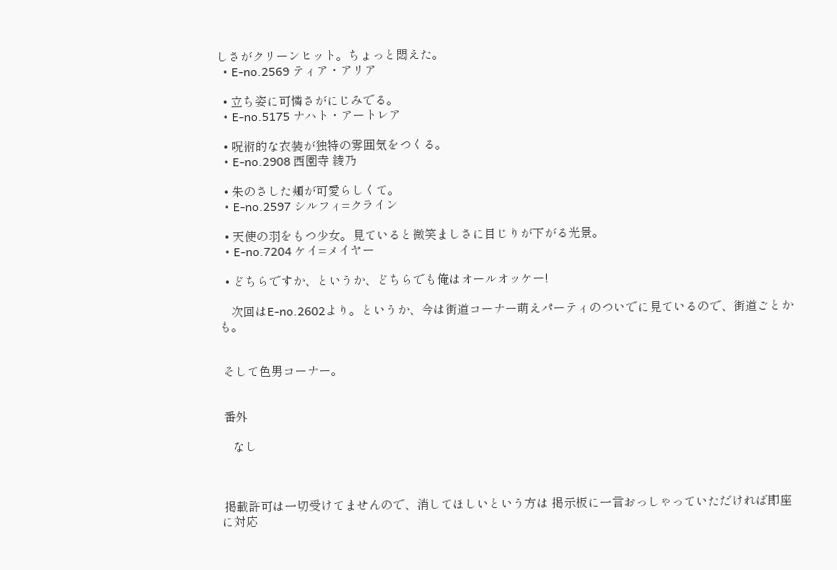しさがクリーンヒット。ちょっと悶えた。
  • E-no.2569 ティア・アリア

  • 立ち姿に可憐さがにじみでる。
  • E-no.5175 ナハト・アートレア

  • 呪術的な衣装が独特の雰囲気をつくる。
  • E-no.2908 西園寺 綾乃

  • 朱のさした頬が可愛らしくて。
  • E-no.2597 シルフィ=クライン

  • 天使の羽をもつ少女。見ていると微笑ましさに目じりが下がる光景。
  • E-no.7204 ケイ=メイヤー

  • どちらですか、というか、どちらでも俺はオールオッケー!

    次回はE-no.2602より。というか、今は街道コーナー萌えパーティのついでに見ているので、街道ごとかも。


 そして色男コーナー。


 番外

    なし



 掲載許可は一切受けてませんので、消してほしいという方は 掲示板に一言おっしゃっていただければ即座に対応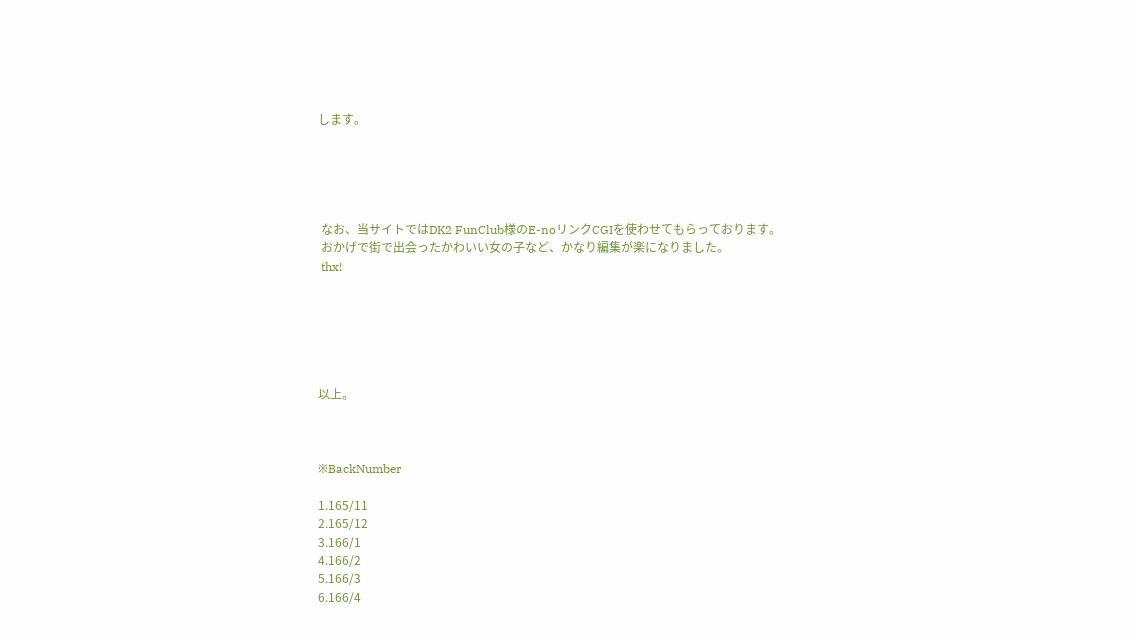します。





 なお、当サイトではDK2 FunClub様のE-noリンクCGIを使わせてもらっております。
 おかげで街で出会ったかわいい女の子など、かなり編集が楽になりました。
 thx!






以上。



※BackNumber

1.165/11
2.165/12
3.166/1
4.166/2
5.166/3
6.166/4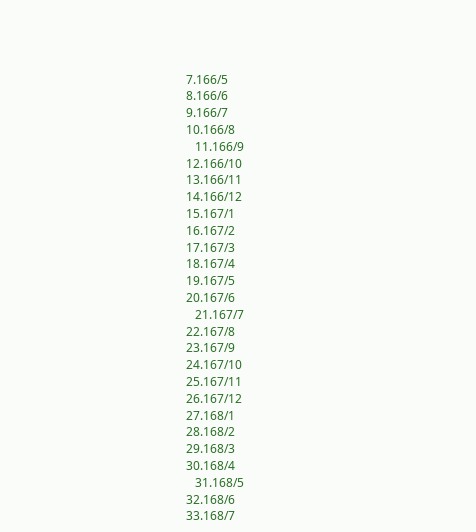7.166/5
8.166/6
9.166/7
10.166/8
   11.166/9
12.166/10
13.166/11
14.166/12
15.167/1
16.167/2
17.167/3
18.167/4
19.167/5
20.167/6
   21.167/7
22.167/8
23.167/9
24.167/10
25.167/11
26.167/12
27.168/1
28.168/2
29.168/3
30.168/4
   31.168/5
32.168/6
33.168/7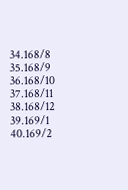34.168/8
35.168/9
36.168/10
37.168/11
38.168/12
39.169/1
40.169/2